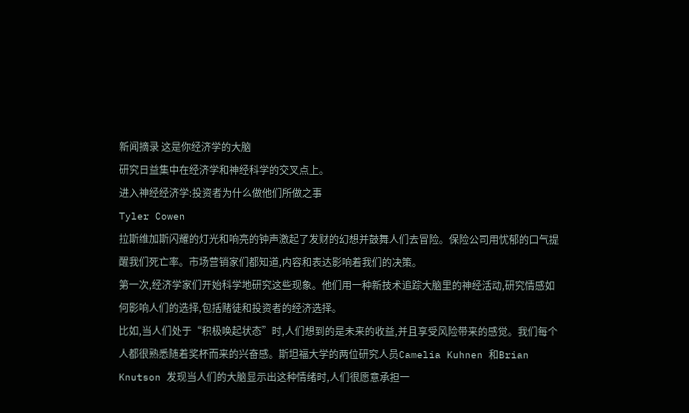新闻摘录 这是你经济学的大脑
研究日益集中在经济学和神经科学的交叉点上。
进入神经经济学:投资者为什么做他们所做之事
Tyler Cowen
拉斯维加斯闪耀的灯光和响亮的钟声激起了发财的幻想并鼓舞人们去冒险。保险公司用忧郁的口气提醒我们死亡率。市场营销家们都知道,内容和表达影响着我们的决策。
第一次,经济学家们开始科学地研究这些现象。他们用一种新技术追踪大脑里的神经活动,研究情感如何影响人们的选择,包括赌徒和投资者的经济选择。
比如,当人们处于“积极唤起状态”时,人们想到的是未来的收益,并且享受风险带来的感觉。我们每个人都很熟悉随着奖杯而来的兴奋感。斯坦福大学的两位研究人员Camelia Kuhnen 和Brian Knutson 发现当人们的大脑显示出这种情绪时,人们很愿意承担一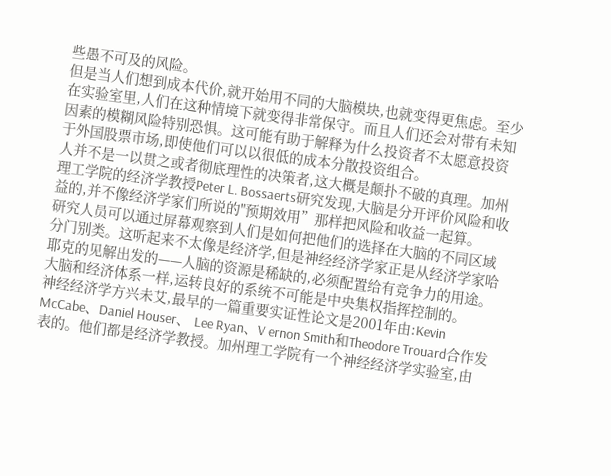些愚不可及的风险。
但是当人们想到成本代价,就开始用不同的大脑模块,也就变得更焦虑。至少在实验室里,人们在这种情境下就变得非常保守。而且人们还会对带有未知因素的模糊风险特别恐惧。这可能有助于解释为什么投资者不太愿意投资于外国股票市场,即使他们可以以很低的成本分散投资组合。
人并不是一以贯之或者彻底理性的决策者,这大概是颠扑不破的真理。加州理工学院的经济学教授Peter L. Bossaerts研究发现,大脑是分开评价风险和收益的,并不像经济学家们所说的"预期效用”那样把风险和收益一起算。
研究人员可以通过屏幕观察到人们是如何把他们的选择在大脑的不同区域分门别类。这听起来不太像是经济学,但是神经经济学家正是从经济学家哈耶克的见解出发的——人脑的资源是稀缺的,必须配置给有竞争力的用途。大脑和经济体系一样,运转良好的系统不可能是中央集权指挥控制的。
神经经济学方兴未艾,最早的一篇重要实证性论文是2001年由:Kevin McCabe、Daniel Houser、 Lee Ryan、V ernon Smith和Theodore Trouard合作发表的。他们都是经济学教授。加州理工学院有一个神经经济学实验室,由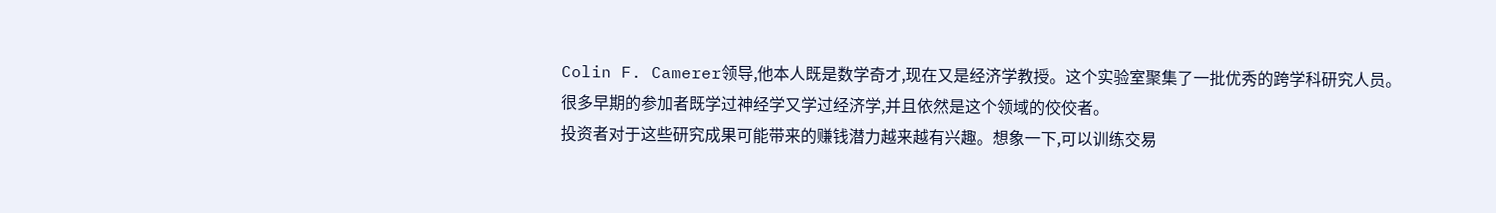Colin F. Camerer领导,他本人既是数学奇才,现在又是经济学教授。这个实验室聚集了一批优秀的跨学科研究人员。很多早期的参加者既学过神经学又学过经济学,并且依然是这个领域的佼佼者。
投资者对于这些研究成果可能带来的赚钱潜力越来越有兴趣。想象一下,可以训练交易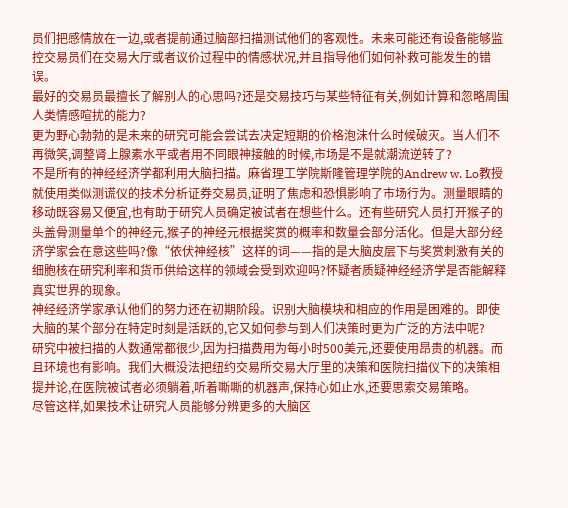员们把感情放在一边,或者提前通过脑部扫描测试他们的客观性。未来可能还有设备能够监控交易员们在交易大厅或者议价过程中的情感状况,并且指导他们如何补救可能发生的错误。
最好的交易员最擅长了解别人的心思吗?还是交易技巧与某些特征有关,例如计算和忽略周围人类情感喧扰的能力?
更为野心勃勃的是未来的研究可能会尝试去决定短期的价格泡沫什么时候破灭。当人们不再微笑,调整肾上腺素水平或者用不同眼神接触的时候,市场是不是就潮流逆转了?
不是所有的神经经济学都利用大脑扫描。麻省理工学院斯隆管理学院的Andrew w. Lo教授就使用类似测谎仪的技术分析证券交易员,证明了焦虑和恐惧影响了市场行为。测量眼睛的移动既容易又便宜,也有助于研究人员确定被试者在想些什么。还有些研究人员打开猴子的头盖骨测量单个的神经元,猴子的神经元根据奖赏的概率和数量会部分活化。但是大部分经济学家会在意这些吗?像“依伏神经核”这样的词——指的是大脑皮层下与奖赏刺激有关的细胞核在研究利率和货币供给这样的领域会受到欢迎吗?怀疑者质疑神经经济学是否能解释真实世界的现象。
神经经济学家承认他们的努力还在初期阶段。识别大脑模块和相应的作用是困难的。即使大脑的某个部分在特定时刻是活跃的,它又如何参与到人们决策时更为广泛的方法中呢?
研究中被扫描的人数通常都很少,因为扫描费用为每小时500美元,还要使用昂贵的机器。而且环境也有影响。我们大概没法把纽约交易所交易大厅里的决策和医院扫描仪下的决策相提并论,在医院被试者必须躺着,听着嘶嘶的机器声,保持心如止水,还要思索交易策略。
尽管这样,如果技术让研究人员能够分辨更多的大脑区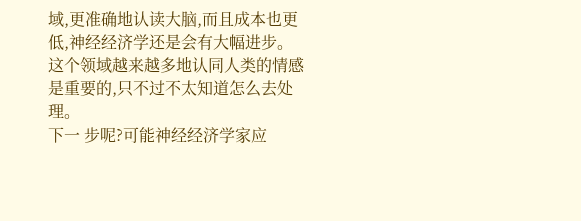域,更准确地认读大脑,而且成本也更低,神经经济学还是会有大幅进步。这个领域越来越多地认同人类的情感是重要的,只不过不太知道怎么去处理。
下一 步呢?可能神经经济学家应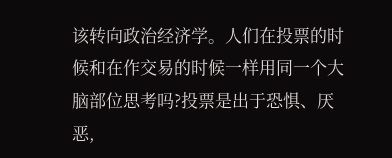该转向政治经济学。人们在投票的时候和在作交易的时候一样用同一个大脑部位思考吗?投票是出于恐惧、厌恶,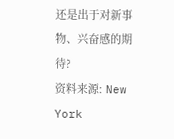还是出于对新事物、兴奋感的期待?
资料来源: New York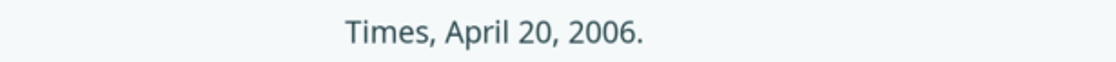Times, April 20, 2006.